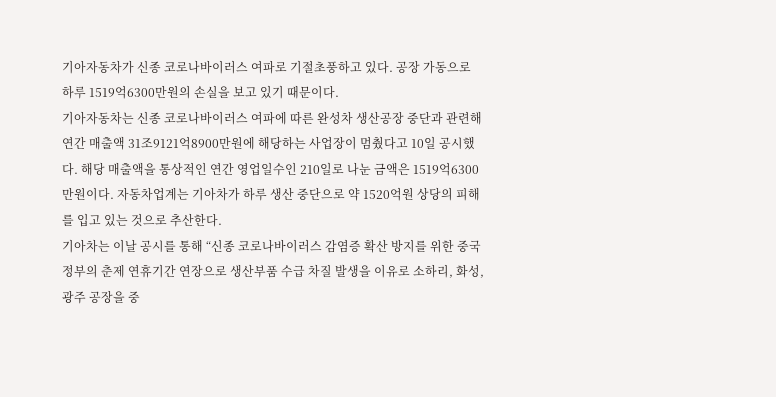기아자동차가 신종 코로나바이러스 여파로 기절초풍하고 있다. 공장 가동으로 하루 1519억6300만원의 손실을 보고 있기 때문이다.
기아자동차는 신종 코로나바이러스 여파에 따른 완성차 생산공장 중단과 관련해 연간 매출액 31조9121억8900만원에 해당하는 사업장이 멈췄다고 10일 공시했다. 해당 매출액을 통상적인 연간 영업일수인 210일로 나눈 금액은 1519억6300만원이다. 자동차업계는 기아차가 하루 생산 중단으로 약 1520억원 상당의 피해를 입고 있는 것으로 추산한다.
기아차는 이날 공시를 통해 “신종 코로나바이러스 감염증 확산 방지를 위한 중국 정부의 춘제 연휴기간 연장으로 생산부품 수급 차질 발생을 이유로 소하리, 화성, 광주 공장을 중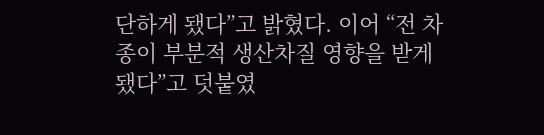단하게 됐다”고 밝혔다. 이어 “전 차종이 부분적 생산차질 영향을 받게 됐다”고 덧붙였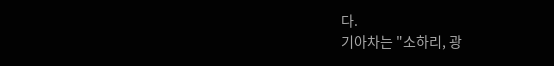다.
기아차는 "소하리, 광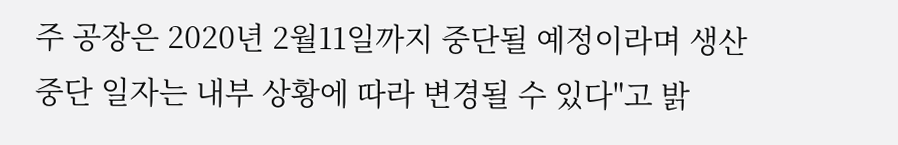주 공장은 2020년 2월11일까지 중단될 예정이라며 생산중단 일자는 내부 상황에 따라 변경될 수 있다"고 밝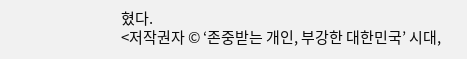혔다.
<저작권자 © ‘존중받는 개인, 부강한 대한민국’ 시대,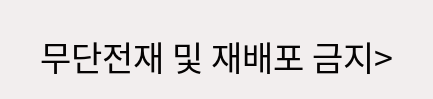무단전재 및 재배포 금지>